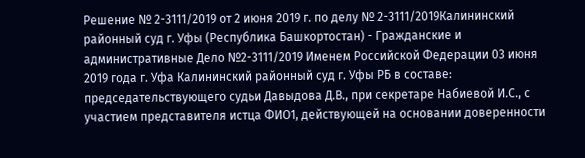Решение № 2-3111/2019 от 2 июня 2019 г. по делу № 2-3111/2019Калининский районный суд г. Уфы (Республика Башкортостан) - Гражданские и административные Дело №2-3111/2019 Именем Российской Федерации 03 июня 2019 года г. Уфа Калининский районный суд г. Уфы РБ в составе: председательствующего судьи Давыдова Д.В., при секретаре Набиевой И.С., с участием представителя истца ФИО1, действующей на основании доверенности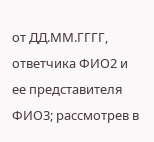от ДД.ММ.ГГГГ, ответчика ФИО2 и ее представителя ФИО3; рассмотрев в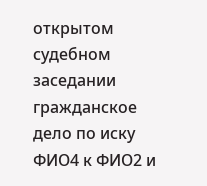открытом судебном заседании гражданское дело по иску ФИО4 к ФИО2 и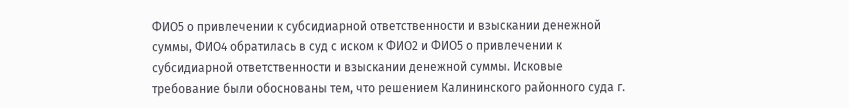ФИО5 о привлечении к субсидиарной ответственности и взыскании денежной суммы, ФИО4 обратилась в суд с иском к ФИО2 и ФИО5 о привлечении к субсидиарной ответственности и взыскании денежной суммы. Исковые требование были обоснованы тем, что решением Калининского районного суда г.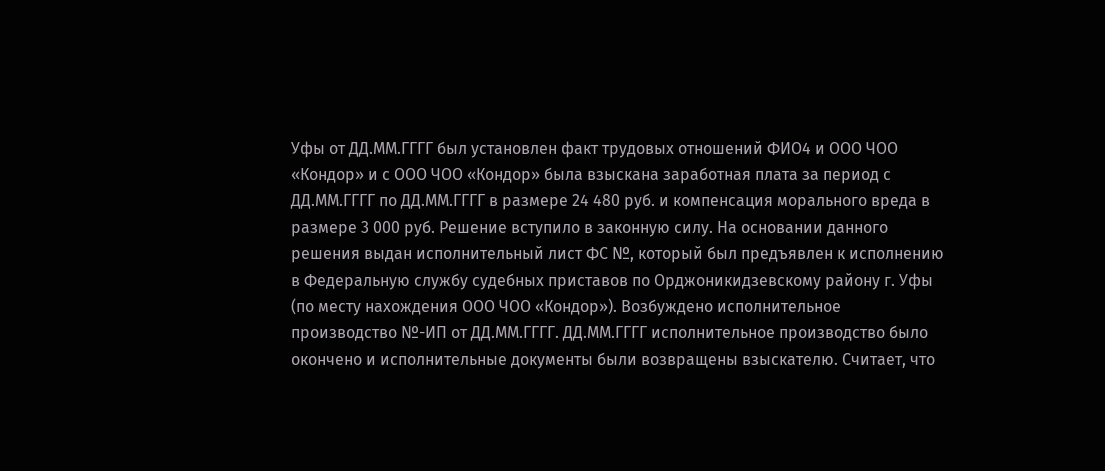Уфы от ДД.ММ.ГГГГ был установлен факт трудовых отношений ФИО4 и ООО ЧОО «Кондор» и с ООО ЧОО «Кондор» была взыскана заработная плата за период с ДД.ММ.ГГГГ по ДД.ММ.ГГГГ в размере 24 480 руб. и компенсация морального вреда в размере 3 000 руб. Решение вступило в законную силу. На основании данного решения выдан исполнительный лист ФС №, который был предъявлен к исполнению в Федеральную службу судебных приставов по Орджоникидзевскому району г. Уфы (по месту нахождения ООО ЧОО «Кондор»). Возбуждено исполнительное производство №-ИП от ДД.ММ.ГГГГ. ДД.ММ.ГГГГ исполнительное производство было окончено и исполнительные документы были возвращены взыскателю. Считает, что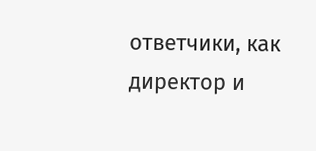ответчики, как директор и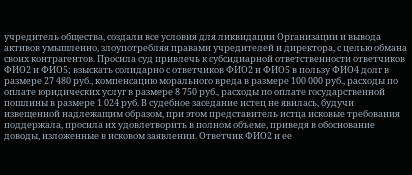учредитель общества, создали все условия для ликвидации Организации и вывода активов умышленно, злоупотребляя правами учредителей и директора, с целью обмана своих контрагентов. Просила суд привлечь к субсидиарной ответственности ответчиков ФИО2 и ФИО5; взыскать солидарно с ответчиков ФИО2 и ФИО5 в пользу ФИО4 долг в размере 27 480 руб., компенсацию морального вреда в размере 100 000 руб., расходы по оплате юридических услуг в размере 8 750 руб., расходы по оплате государственной пошлины в размере 1 024 руб. В судебное заседание истец не явилась, будучи извещенной надлежащим образом, при этом представитель истца исковые требования поддержала, просила их удовлетворить в полном объеме, приведя в обоснование доводы, изложенные в исковом заявлении. Ответчик ФИО2 и ее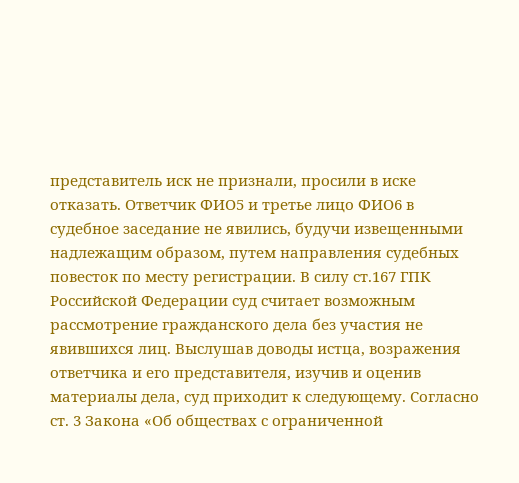представитель иск не признали, просили в иске отказать. Ответчик ФИО5 и третье лицо ФИО6 в судебное заседание не явились, будучи извещенными надлежащим образом, путем направления судебных повесток по месту регистрации. В силу ст.167 ГПК Российской Федерации суд считает возможным рассмотрение гражданского дела без участия не явившихся лиц. Выслушав доводы истца, возражения ответчика и его представителя, изучив и оценив материалы дела, суд приходит к следующему. Согласно ст. 3 Закона «Об обществах с ограниченной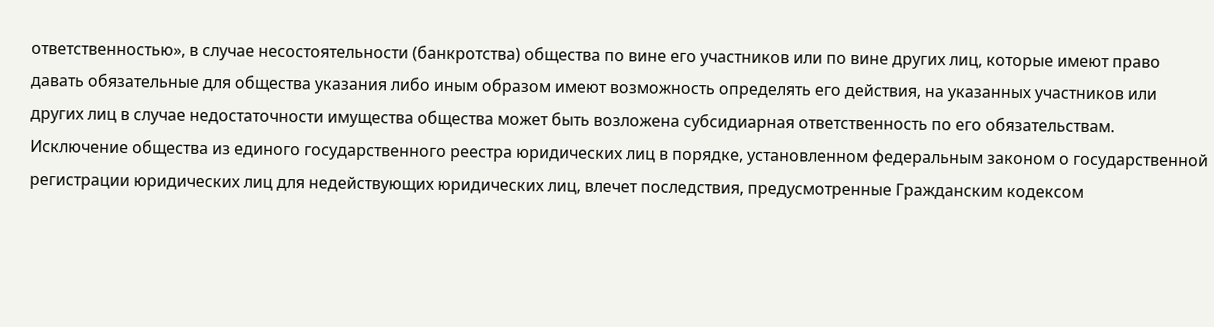ответственностью», в случае несостоятельности (банкротства) общества по вине его участников или по вине других лиц, которые имеют право давать обязательные для общества указания либо иным образом имеют возможность определять его действия, на указанных участников или других лиц в случае недостаточности имущества общества может быть возложена субсидиарная ответственность по его обязательствам. Исключение общества из единого государственного реестра юридических лиц в порядке, установленном федеральным законом о государственной регистрации юридических лиц для недействующих юридических лиц, влечет последствия, предусмотренные Гражданским кодексом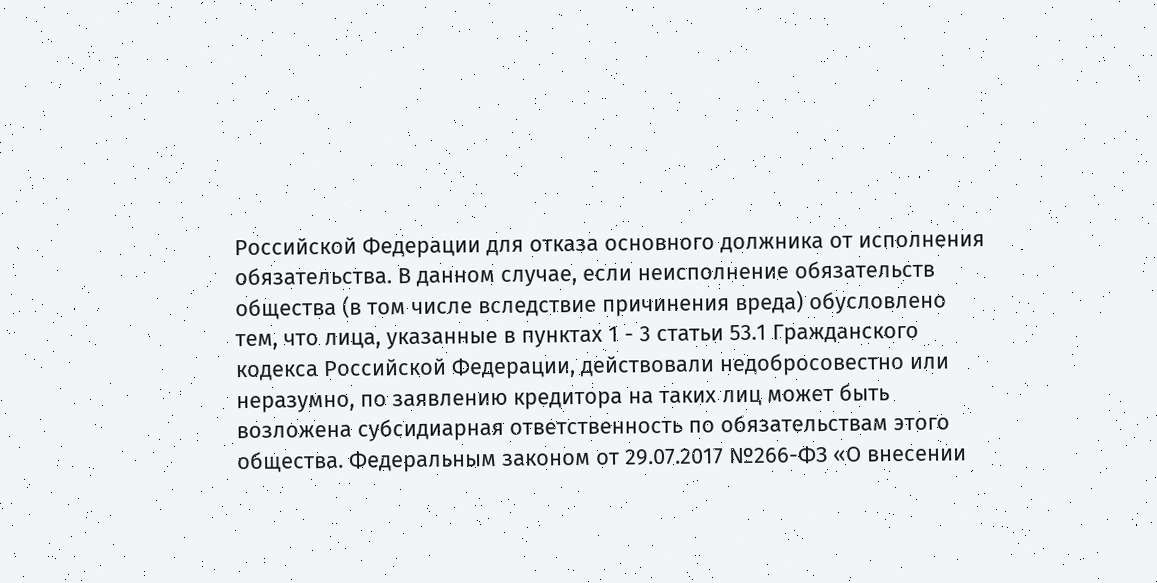Российской Федерации для отказа основного должника от исполнения обязательства. В данном случае, если неисполнение обязательств общества (в том числе вследствие причинения вреда) обусловлено тем, что лица, указанные в пунктах 1 - 3 статьи 53.1 Гражданского кодекса Российской Федерации, действовали недобросовестно или неразумно, по заявлению кредитора на таких лиц может быть возложена субсидиарная ответственность по обязательствам этого общества. Федеральным законом от 29.07.2017 №266-ФЗ «О внесении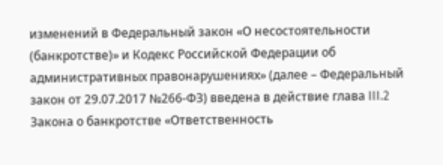изменений в Федеральный закон «О несостоятельности (банкротстве)» и Кодекс Российской Федерации об административных правонарушениях» (далее – Федеральный закон от 29.07.2017 №266-ФЗ) введена в действие глава III.2 Закона о банкротстве «Ответственность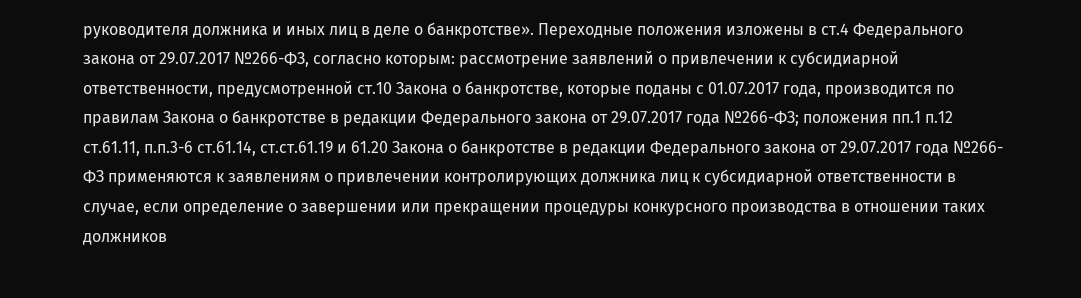руководителя должника и иных лиц в деле о банкротстве». Переходные положения изложены в ст.4 Федерального закона от 29.07.2017 №266-ФЗ, согласно которым: рассмотрение заявлений о привлечении к субсидиарной ответственности, предусмотренной ст.10 Закона о банкротстве, которые поданы с 01.07.2017 года, производится по правилам Закона о банкротстве в редакции Федерального закона от 29.07.2017 года №266-ФЗ; положения пп.1 п.12 ст.61.11, п.п.3-6 ст.61.14, ст.ст.61.19 и 61.20 Закона о банкротстве в редакции Федерального закона от 29.07.2017 года №266-ФЗ применяются к заявлениям о привлечении контролирующих должника лиц к субсидиарной ответственности в случае, если определение о завершении или прекращении процедуры конкурсного производства в отношении таких должников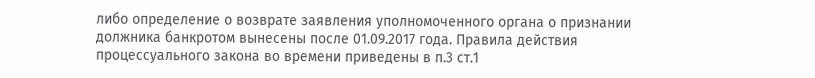либо определение о возврате заявления уполномоченного органа о признании должника банкротом вынесены после 01.09.2017 года. Правила действия процессуального закона во времени приведены в п.3 ст.1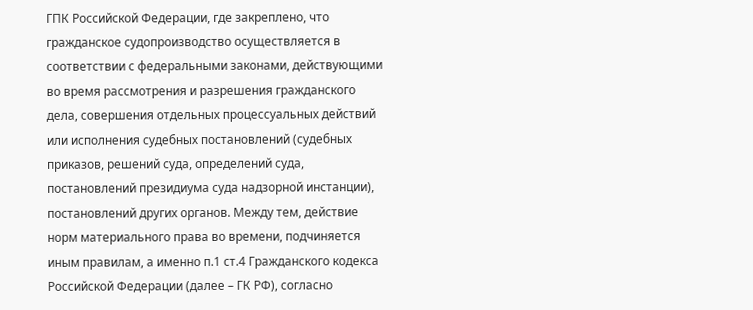ГПК Российской Федерации, где закреплено, что гражданское судопроизводство осуществляется в соответствии с федеральными законами, действующими во время рассмотрения и разрешения гражданского дела, совершения отдельных процессуальных действий или исполнения судебных постановлений (судебных приказов, решений суда, определений суда, постановлений президиума суда надзорной инстанции), постановлений других органов. Между тем, действие норм материального права во времени, подчиняется иным правилам, а именно п.1 ст.4 Гражданского кодекса Российской Федерации (далее – ГК РФ), согласно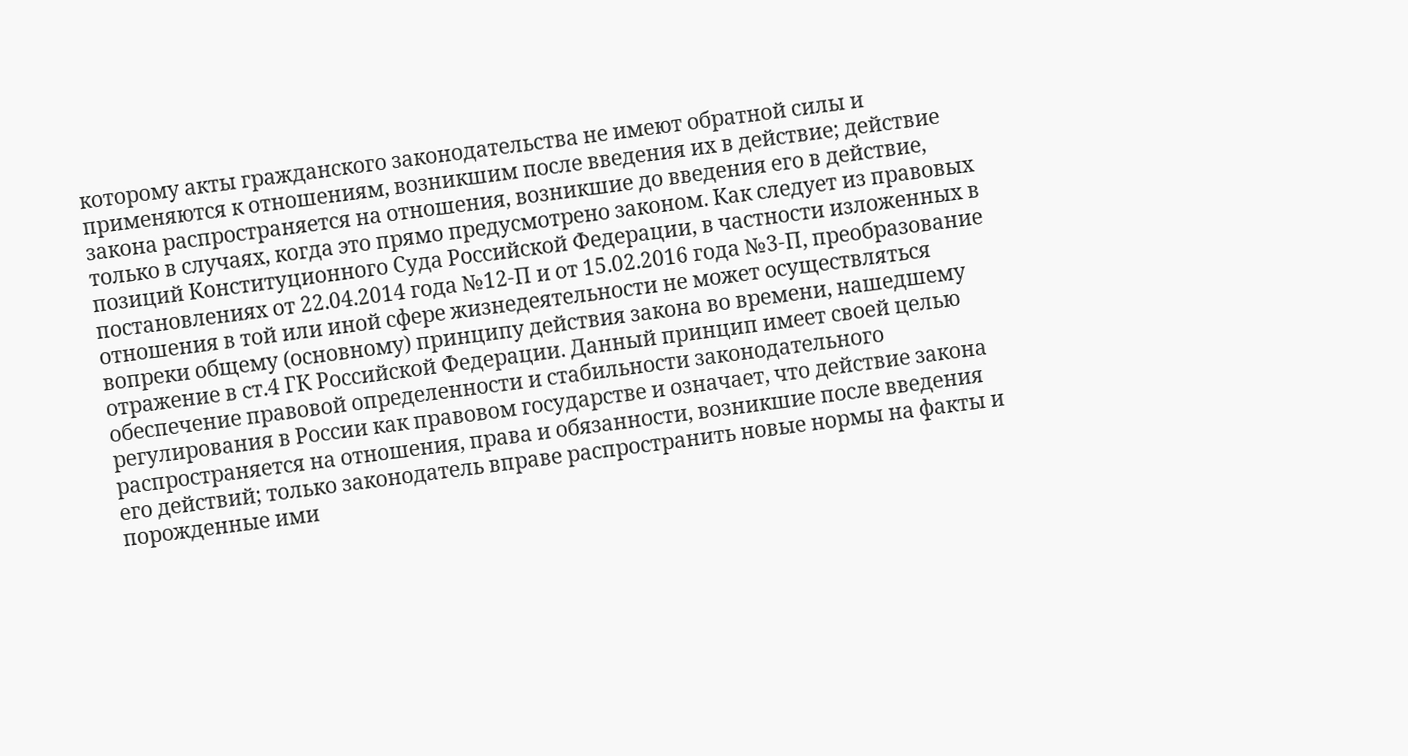которому акты гражданского законодательства не имеют обратной силы и применяются к отношениям, возникшим после введения их в действие; действие закона распространяется на отношения, возникшие до введения его в действие, только в случаях, когда это прямо предусмотрено законом. Как следует из правовых позиций Конституционного Суда Российской Федерации, в частности изложенных в постановлениях от 22.04.2014 года №12-П и от 15.02.2016 года №3-П, преобразование отношения в той или иной сфере жизнедеятельности не может осуществляться вопреки общему (основному) принципу действия закона во времени, нашедшему отражение в ст.4 ГК Российской Федерации. Данный принцип имеет своей целью обеспечение правовой определенности и стабильности законодательного регулирования в России как правовом государстве и означает, что действие закона распространяется на отношения, права и обязанности, возникшие после введения его действий; только законодатель вправе распространить новые нормы на факты и порожденные ими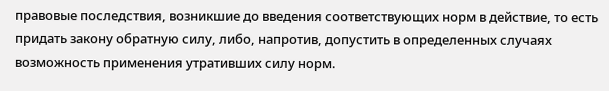правовые последствия, возникшие до введения соответствующих норм в действие, то есть придать закону обратную силу, либо, напротив, допустить в определенных случаях возможность применения утративших силу норм.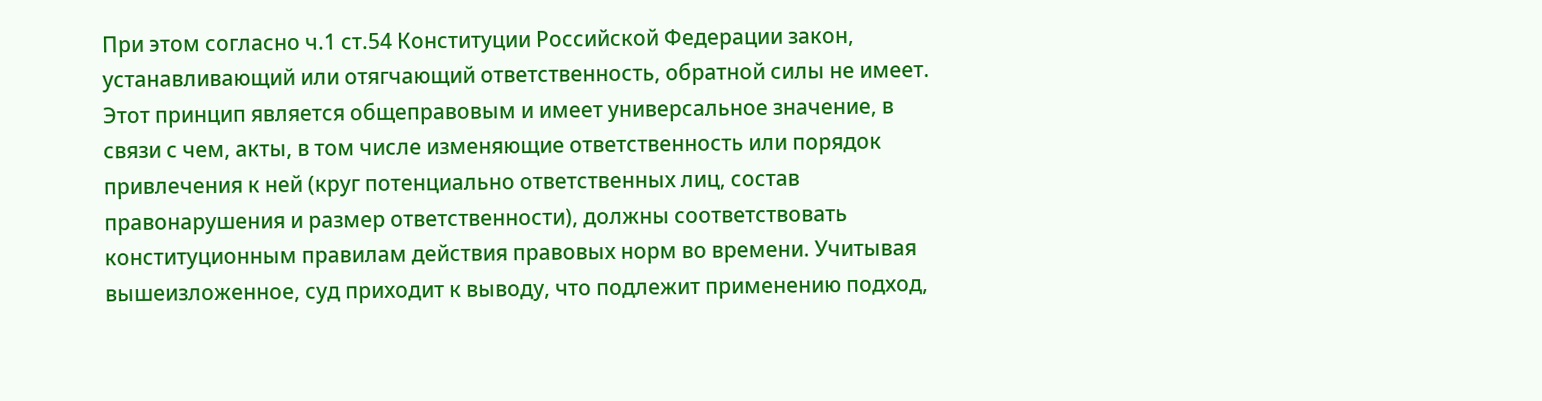При этом согласно ч.1 ст.54 Конституции Российской Федерации закон, устанавливающий или отягчающий ответственность, обратной силы не имеет. Этот принцип является общеправовым и имеет универсальное значение, в связи с чем, акты, в том числе изменяющие ответственность или порядок привлечения к ней (круг потенциально ответственных лиц, состав правонарушения и размер ответственности), должны соответствовать конституционным правилам действия правовых норм во времени. Учитывая вышеизложенное, суд приходит к выводу, что подлежит применению подход,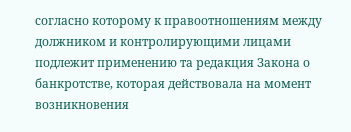согласно которому к правоотношениям между должником и контролирующими лицами подлежит применению та редакция Закона о банкротстве, которая действовала на момент возникновения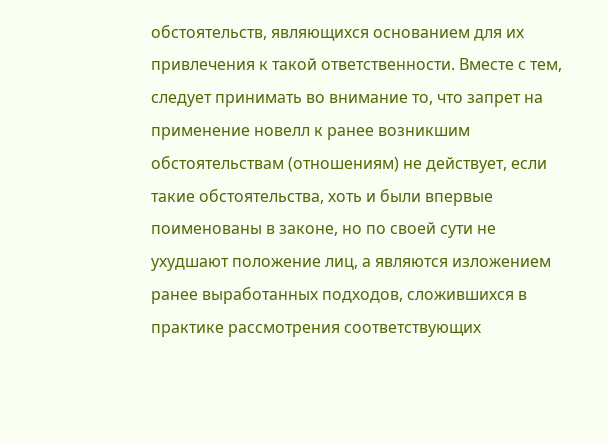обстоятельств, являющихся основанием для их привлечения к такой ответственности. Вместе с тем, следует принимать во внимание то, что запрет на применение новелл к ранее возникшим обстоятельствам (отношениям) не действует, если такие обстоятельства, хоть и были впервые поименованы в законе, но по своей сути не ухудшают положение лиц, а являются изложением ранее выработанных подходов, сложившихся в практике рассмотрения соответствующих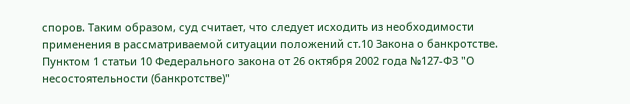споров. Таким образом, суд считает, что следует исходить из необходимости применения в рассматриваемой ситуации положений ст.10 Закона о банкротстве. Пунктом 1 статьи 10 Федерального закона от 26 октября 2002 года №127-ФЗ "О несостоятельности (банкротстве)"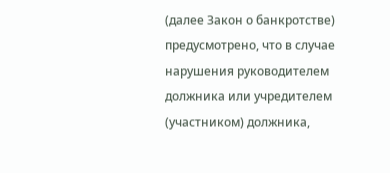(далее Закон о банкротстве) предусмотрено, что в случае нарушения руководителем должника или учредителем (участником) должника,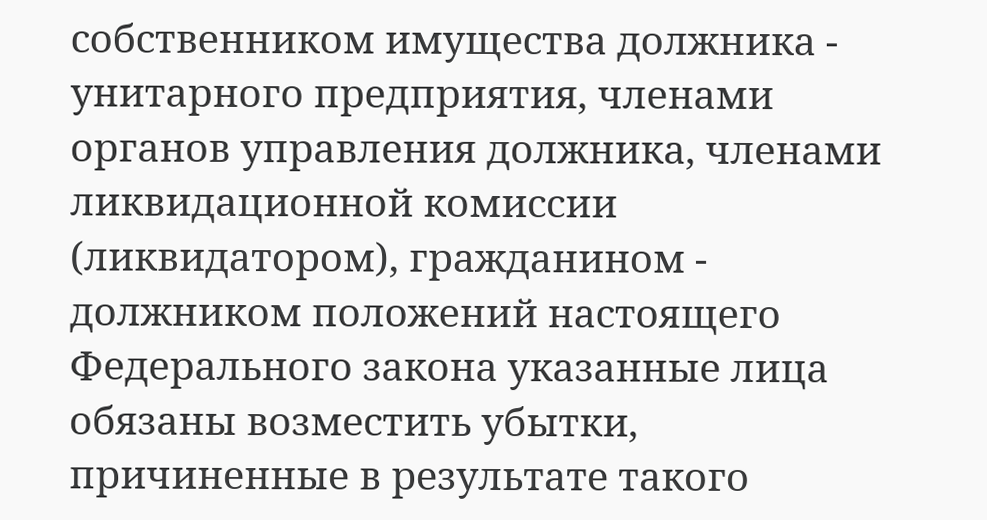собственником имущества должника - унитарного предприятия, членами органов управления должника, членами ликвидационной комиссии (ликвидатором), гражданином - должником положений настоящего Федерального закона указанные лица обязаны возместить убытки, причиненные в результате такого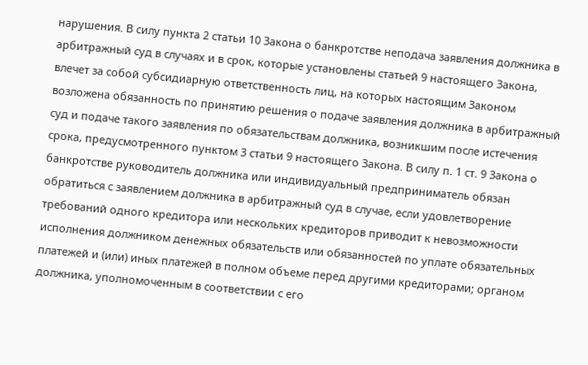нарушения. В силу пункта 2 статьи 10 Закона о банкротстве неподача заявления должника в арбитражный суд в случаях и в срок, которые установлены статьей 9 настоящего Закона, влечет за собой субсидиарную ответственность лиц, на которых настоящим Законом возложена обязанность по принятию решения о подаче заявления должника в арбитражный суд и подаче такого заявления по обязательствам должника, возникшим после истечения срока, предусмотренного пунктом 3 статьи 9 настоящего Закона. В силу п. 1 ст. 9 Закона о банкротстве руководитель должника или индивидуальный предприниматель обязан обратиться с заявлением должника в арбитражный суд в случае, если удовлетворение требований одного кредитора или нескольких кредиторов приводит к невозможности исполнения должником денежных обязательств или обязанностей по уплате обязательных платежей и (или) иных платежей в полном объеме перед другими кредиторами; органом должника, уполномоченным в соответствии с его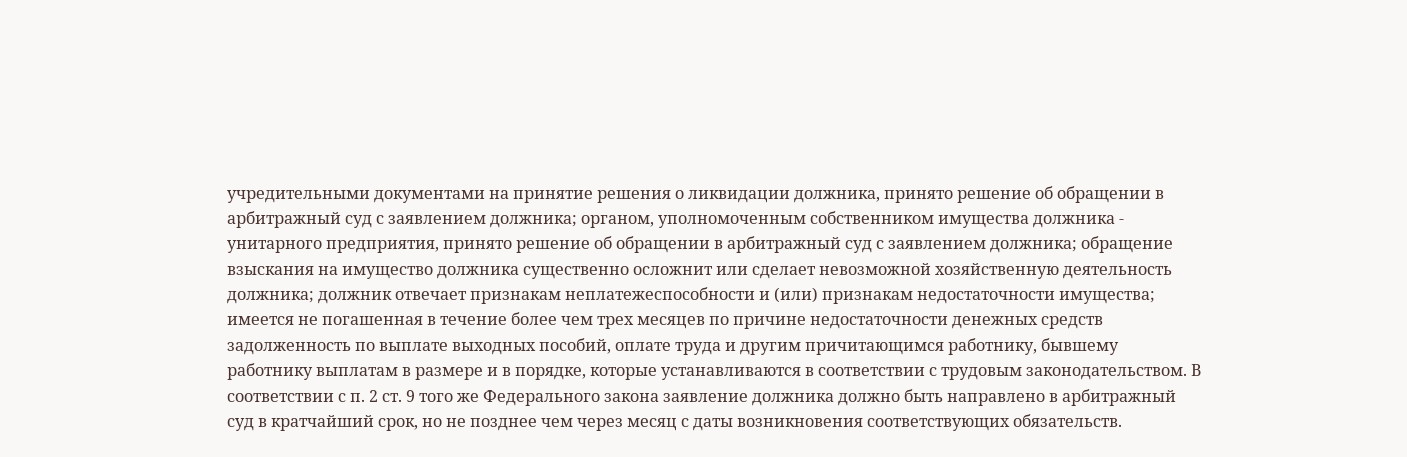учредительными документами на принятие решения о ликвидации должника, принято решение об обращении в арбитражный суд с заявлением должника; органом, уполномоченным собственником имущества должника - унитарного предприятия, принято решение об обращении в арбитражный суд с заявлением должника; обращение взыскания на имущество должника существенно осложнит или сделает невозможной хозяйственную деятельность должника; должник отвечает признакам неплатежеспособности и (или) признакам недостаточности имущества; имеется не погашенная в течение более чем трех месяцев по причине недостаточности денежных средств задолженность по выплате выходных пособий, оплате труда и другим причитающимся работнику, бывшему работнику выплатам в размере и в порядке, которые устанавливаются в соответствии с трудовым законодательством. В соответствии с п. 2 ст. 9 того же Федерального закона заявление должника должно быть направлено в арбитражный суд в кратчайший срок, но не позднее чем через месяц с даты возникновения соответствующих обязательств.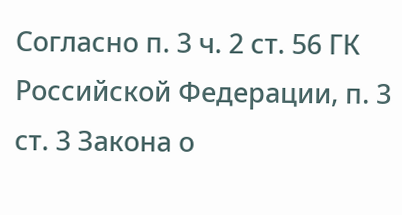Согласно п. 3 ч. 2 ст. 56 ГК Российской Федерации, п. 3 ст. 3 Закона о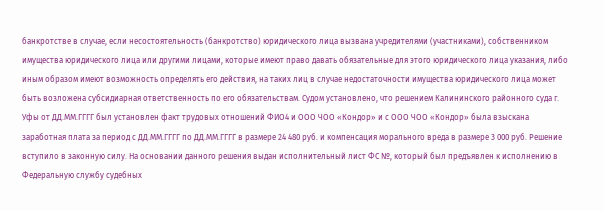банкротстве в случае, если несостоятельность (банкротство) юридического лица вызвана учредителями (участниками), собственником имущества юридического лица или другими лицами, которые имеют право давать обязательные для этого юридического лица указания, либо иным образом имеют возможность определять его действия, на таких лиц в случае недостаточности имущества юридического лица может быть возложена субсидиарная ответственность по его обязательствам. Судом установлено, что решением Калининского районного суда г. Уфы от ДД.ММ.ГГГГ был установлен факт трудовых отношений ФИО4 и ООО ЧОО «Кондор» и с ООО ЧОО «Кондор» была взыскана заработная плата за период с ДД.ММ.ГГГГ по ДД.ММ.ГГГГ в размере 24 480 руб. и компенсация морального вреда в размере 3 000 руб. Решение вступило в законную силу. На основании данного решения выдан исполнительный лист ФС №, который был предъявлен к исполнению в Федеральную службу судебных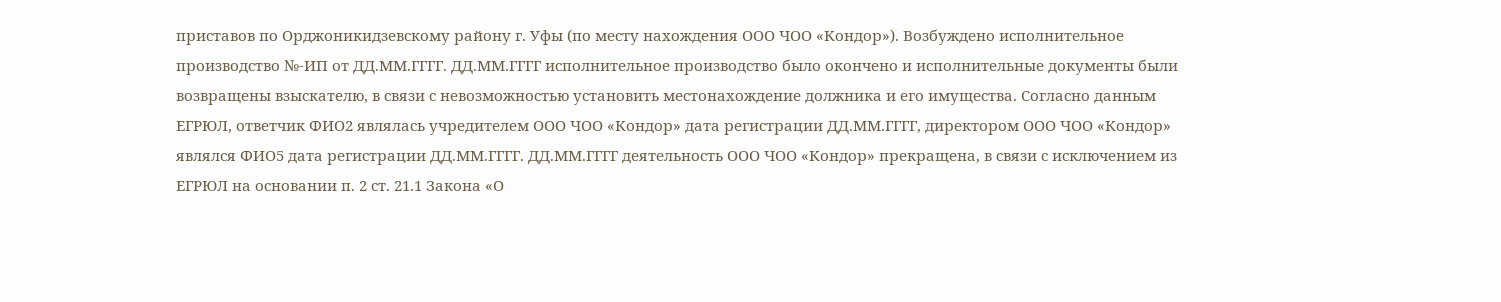приставов по Орджоникидзевскому району г. Уфы (по месту нахождения ООО ЧОО «Кондор»). Возбуждено исполнительное производство №-ИП от ДД.ММ.ГГГГ. ДД.ММ.ГГГГ исполнительное производство было окончено и исполнительные документы были возвращены взыскателю, в связи с невозможностью установить местонахождение должника и его имущества. Согласно данным ЕГРЮЛ, ответчик ФИО2 являлась учредителем ООО ЧОО «Кондор» дата регистрации ДД.ММ.ГГГГ, директором ООО ЧОО «Кондор» являлся ФИО5 дата регистрации ДД.ММ.ГГГГ. ДД.ММ.ГГГГ деятельность ООО ЧОО «Кондор» прекращена, в связи с исключением из ЕГРЮЛ на основании п. 2 ст. 21.1 Закона «О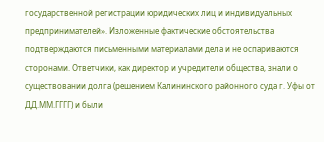государственной регистрации юридических лиц и индивидуальных предпринимателей». Изложенные фактические обстоятельства подтверждаются письменными материалами дела и не оспариваются сторонами. Ответчики, как директор и учредители общества, знали о существовании долга (решением Калининского районного суда г. Уфы от ДД.ММ.ГГГГ) и были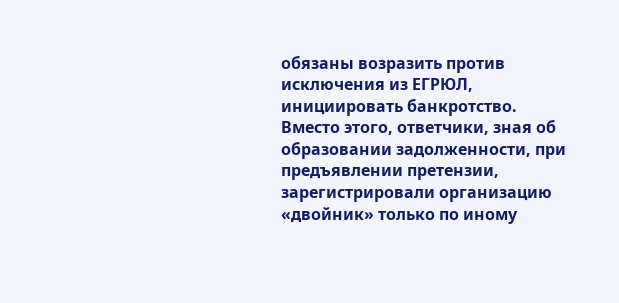обязаны возразить против исключения из ЕГРЮЛ, инициировать банкротство. Вместо этого, ответчики, зная об образовании задолженности, при предъявлении претензии, зарегистрировали организацию «двойник» только по иному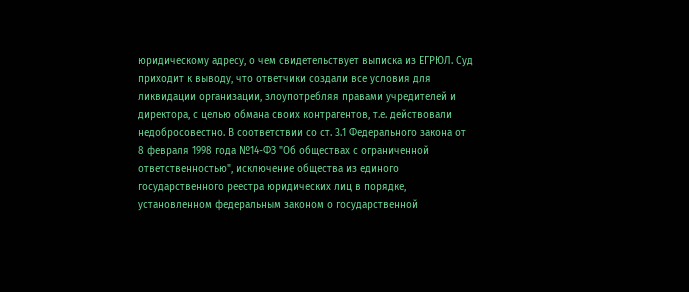юридическому адресу, о чем свидетельствует выписка из ЕГРЮЛ. Суд приходит к выводу, что ответчики создали все условия для ликвидации организации, злоупотребляя правами учредителей и директора, с целью обмана своих контрагентов, т.е. действовали недобросовестно. В соответствии со ст. 3.1 Федерального закона от 8 февраля 1998 года №14-ФЗ "Об обществах с ограниченной ответственностью", исключение общества из единого государственного реестра юридических лиц в порядке, установленном федеральным законом о государственной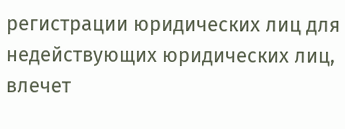регистрации юридических лиц для недействующих юридических лиц, влечет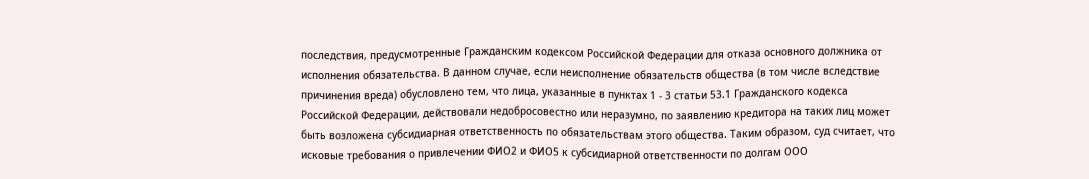последствия, предусмотренные Гражданским кодексом Российской Федерации для отказа основного должника от исполнения обязательства. В данном случае, если неисполнение обязательств общества (в том числе вследствие причинения вреда) обусловлено тем, что лица, указанные в пунктах 1 - 3 статьи 53.1 Гражданского кодекса Российской Федерации, действовали недобросовестно или неразумно, по заявлению кредитора на таких лиц может быть возложена субсидиарная ответственность по обязательствам этого общества. Таким образом, суд считает, что исковые требования о привлечении ФИО2 и ФИО5 к субсидиарной ответственности по долгам ООО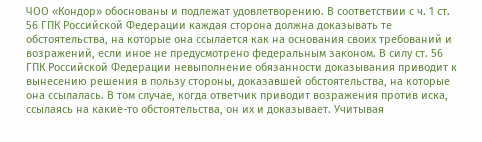ЧОО «Кондор» обоснованы и подлежат удовлетворению. В соответствии с ч. 1 ст. 56 ГПК Российской Федерации каждая сторона должна доказывать те обстоятельства, на которые она ссылается как на основания своих требований и возражений, если иное не предусмотрено федеральным законом. В силу ст. 56 ГПК Российской Федерации невыполнение обязанности доказывания приводит к вынесению решения в пользу стороны, доказавшей обстоятельства, на которые она ссылалась. В том случае, когда ответчик приводит возражения против иска, ссылаясь на какие-то обстоятельства, он их и доказывает. Учитывая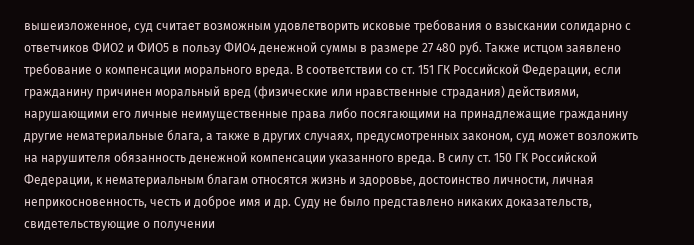вышеизложенное, суд считает возможным удовлетворить исковые требования о взыскании солидарно с ответчиков ФИО2 и ФИО5 в пользу ФИО4 денежной суммы в размере 27 480 руб. Также истцом заявлено требование о компенсации морального вреда. В соответствии со ст. 151 ГК Российской Федерации, если гражданину причинен моральный вред (физические или нравственные страдания) действиями, нарушающими его личные неимущественные права либо посягающими на принадлежащие гражданину другие нематериальные блага, а также в других случаях, предусмотренных законом, суд может возложить на нарушителя обязанность денежной компенсации указанного вреда. В силу ст. 150 ГК Российской Федерации, к нематериальным благам относятся жизнь и здоровье, достоинство личности, личная неприкосновенность, честь и доброе имя и др. Суду не было представлено никаких доказательств, свидетельствующие о получении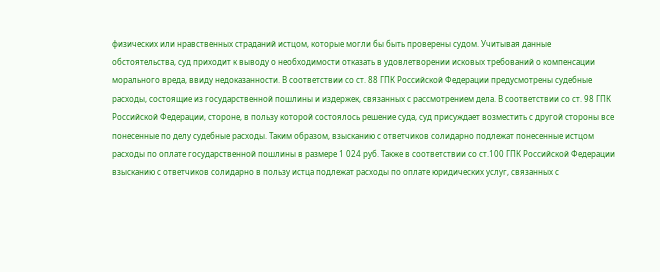физических или нравственных страданий истцом, которые могли бы быть проверены судом. Учитывая данные обстоятельства, суд приходит к выводу о необходимости отказать в удовлетворении исковых требований о компенсации морального вреда, ввиду недоказанности. В соответствии со ст. 88 ГПК Российской Федерации предусмотрены судебные расходы, состоящие из государственной пошлины и издержек, связанных с рассмотрением дела. В соответствии со ст. 98 ГПК Российской Федерации, стороне, в пользу которой состоялось решение суда, суд присуждает возместить с другой стороны все понесенные по делу судебные расходы. Таким образом, взысканию с ответчиков солидарно подлежат понесенные истцом расходы по оплате государственной пошлины в размере 1 024 руб. Также в соответствии со ст.100 ГПК Российской Федерации взысканию с ответчиков солидарно в пользу истца подлежат расходы по оплате юридических услуг, связанных с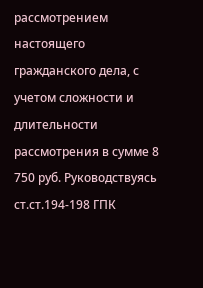рассмотрением настоящего гражданского дела, с учетом сложности и длительности рассмотрения в сумме 8 750 руб. Руководствуясь ст.ст.194-198 ГПК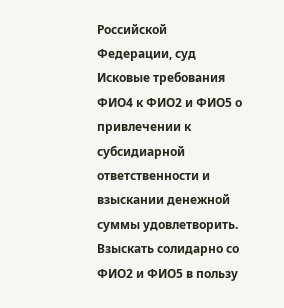Российской Федерации, суд Исковые требования ФИО4 к ФИО2 и ФИО5 о привлечении к субсидиарной ответственности и взыскании денежной суммы удовлетворить. Взыскать солидарно со ФИО2 и ФИО5 в пользу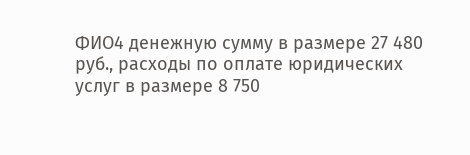ФИО4 денежную сумму в размере 27 480 руб., расходы по оплате юридических услуг в размере 8 750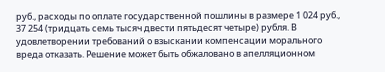руб., расходы по оплате государственной пошлины в размере 1 024 руб., 37 254 (тридцать семь тысяч двести пятьдесят четыре) рубля. В удовлетворении требований о взыскании компенсации морального вреда отказать. Решение может быть обжаловано в апелляционном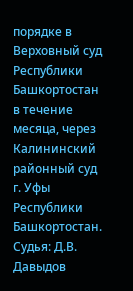порядке в Верховный суд Республики Башкортостан в течение месяца, через Калининский районный суд г. Уфы Республики Башкортостан. Судья: Д.В. Давыдов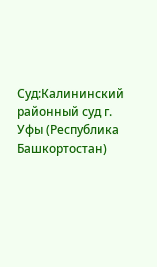Суд:Калининский районный суд г. Уфы (Республика Башкортостан)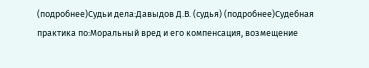(подробнее)Судьи дела:Давыдов Д.В. (судья) (подробнее)Судебная практика по:Моральный вред и его компенсация, возмещение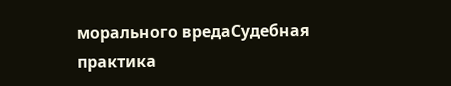морального вредаСудебная практика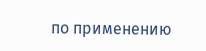по применению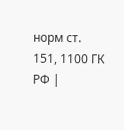норм ст. 151, 1100 ГК РФ |